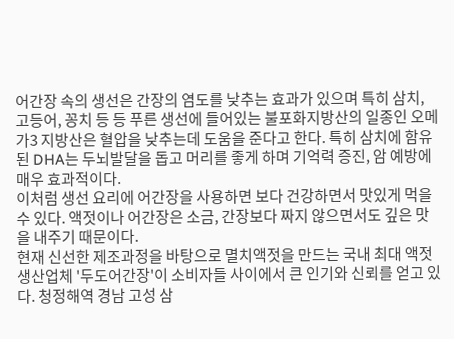어간장 속의 생선은 간장의 염도를 낮추는 효과가 있으며 특히 삼치, 고등어, 꽁치 등 등 푸른 생선에 들어있는 불포화지방산의 일종인 오메가3 지방산은 혈압을 낮추는데 도움을 준다고 한다. 특히 삼치에 함유된 DHA는 두뇌발달을 돕고 머리를 좋게 하며 기억력 증진, 암 예방에 매우 효과적이다.
이처럼 생선 요리에 어간장을 사용하면 보다 건강하면서 맛있게 먹을 수 있다. 액젓이나 어간장은 소금, 간장보다 짜지 않으면서도 깊은 맛을 내주기 때문이다.
현재 신선한 제조과정을 바탕으로 멸치액젓을 만드는 국내 최대 액젓 생산업체 '두도어간장'이 소비자들 사이에서 큰 인기와 신뢰를 얻고 있다. 청정해역 경남 고성 삼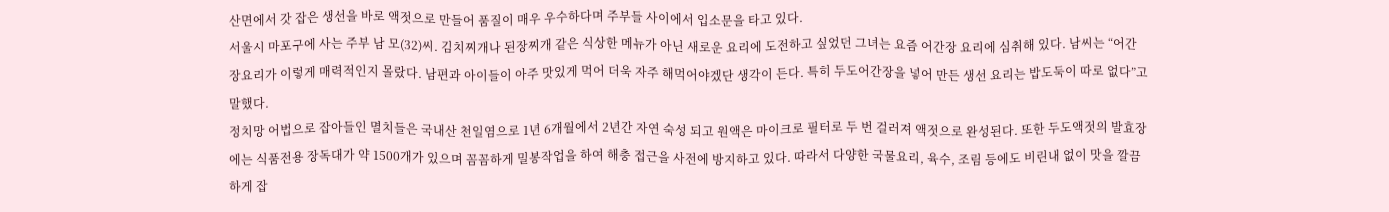산면에서 갓 잡은 생선을 바로 액젓으로 만들어 품질이 매우 우수하다며 주부들 사이에서 입소문을 타고 있다.
서울시 마포구에 사는 주부 남 모(32)씨. 김치찌개나 된장찌개 같은 식상한 메뉴가 아닌 새로운 요리에 도전하고 싶었던 그녀는 요즘 어간장 요리에 심취해 있다. 남씨는 “어간장요리가 이렇게 매력적인지 몰랐다. 남편과 아이들이 아주 맛있게 먹어 더욱 자주 해먹어야겠단 생각이 든다. 특히 두도어간장을 넣어 만든 생선 요리는 밥도둑이 따로 없다”고 말했다.
정치망 어법으로 잡아들인 멸치들은 국내산 천일염으로 1년 6개월에서 2년간 자연 숙성 되고 원액은 마이크로 필터로 두 번 걸러져 액젓으로 완성된다. 또한 두도액젓의 발효장에는 식품전용 장독대가 약 1500개가 있으며 꼼꼼하게 밀봉작업을 하여 해충 접근을 사전에 방지하고 있다. 따라서 다양한 국물요리, 육수, 조림 등에도 비린내 없이 맛을 깔끔하게 잡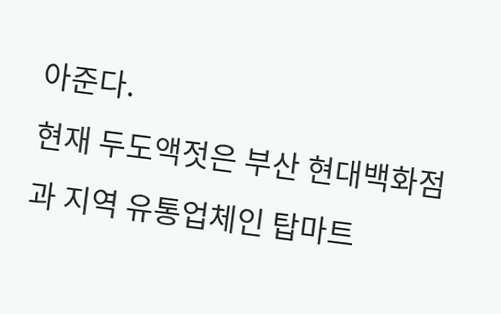아준다.
현재 두도액젓은 부산 현대백화점과 지역 유통업체인 탑마트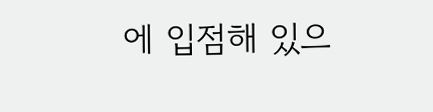에 입점해 있으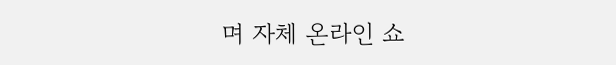며 자체 온라인 쇼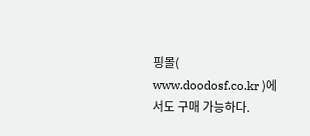핑몰( www.doodosf.co.kr )에서도 구매 가능하다.